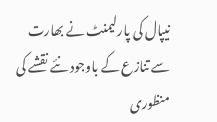نیپال کی پارلیمنٹ نے بھارت سے تنازع کے باوجود نئے نقشے کی منظوری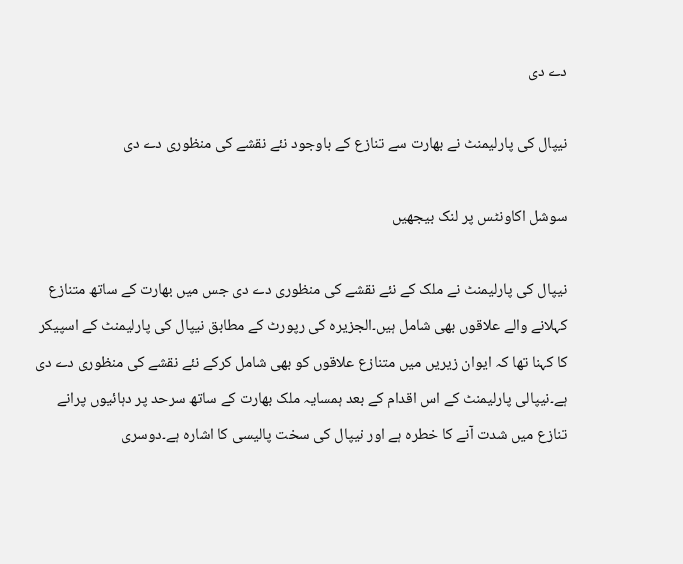دے دی

نیپال کی پارلیمنٹ نے بھارت سے تنازع کے باوجود نئے نقشے کی منظوری دے دی

سوشل اکاونٹس پر لنک بیجھیں

نیپال کی پارلیمنٹ نے ملک کے نئے نقشے کی منظوری دے دی جس میں بھارت کے ساتھ متنازع کہلانے والے علاقوں بھی شامل ہیں۔الجزیرہ کی رپورٹ کے مطابق نیپال کی پارلیمنٹ کے اسپیکر کا کہنا تھا کہ ایوان زیریں میں متنازع علاقوں کو بھی شامل کرکے نئے نقشے کی منظوری دے دی ہے۔نیپالی پارلیمنٹ کے اس اقدام کے بعد ہمسایہ ملک بھارت کے ساتھ سرحد پر دہائیوں پرانے تنازع میں شدت آنے کا خطرہ ہے اور نیپال کی سخت پالیسی کا اشارہ ہے۔دوسری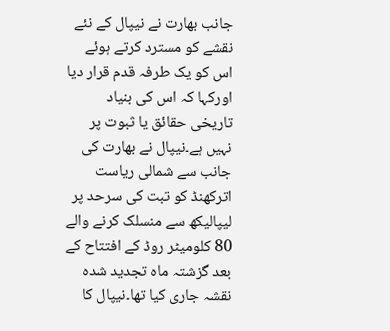جانب بھارت نے نیپال کے نئے نقشے کو مسترد کرتے ہوئے اس کو یک طرفہ قدم قرار دیا اورکہا کہ اس کی بنیاد تاریخی حقائق یا ثبوت پر نہیں ہے۔نیپال نے بھارت کی جانب سے شمالی ریاست اترکھنڈ کو تبت کی سرحد پر لیپالیکھ سے منسلک کرنے والے 80 کلومیٹر روڈ کے افتتاح کے بعد گزشتہ ماہ تجدید شدہ نقشہ جاری کیا تھا۔نیپال کا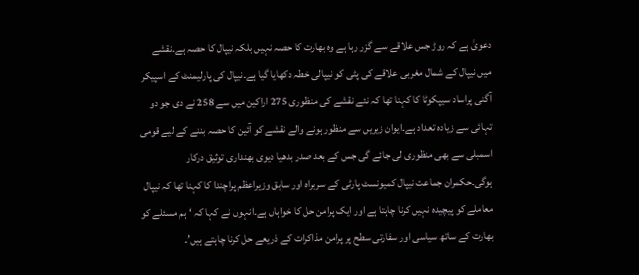دعویٰ ہے کہ روڑ جس علاقے سے گزر رہا ہے وہ بھارت کا حصہ نہیں بلکہ نیپال کا حصہ ہے۔نقشے میں نیپال کے شمال مغربی علاقے کی پٹی کو نیپالی خطہ دکھایا گیا ہے۔نیپال کی پارلیمنٹ کے اسپیکر آگنی پراساد سیپکوٹا کا کہنا تھا کہ نئے نقشے کی منظوری 275 اراکین میں سے 258 نے دی جو دو تہائی سے زیادہ تعداد ہے۔ایوان زیریں سے منظور ہونے والے نقشے کو آئین کا حصہ بننے کے لیے قومی اسمبلی سے بھی منظوری لی جائے گی جس کے بعد صدر بدھیا دیوی بھنداری توثیق درکار ہوگی۔حکمران جماعت نیپال کمیونسٹ پارٹی کے سربراہ اور سابق وزیراعظم پراچندا کا کہنا تھا کہ نیپال معاملے کو پیچیدہ نہیں کرنا چاہتا ہے اور ایک پرامن حل کا خواہاں ہے۔انہوں نے کہا کہ ‘ہم مسئلے کو بھارت کے ساتھ سیاسی اور سفارتی سطح پر پرامن مذاکرات کے ذریعے حل کرنا چاہتے ہیں’۔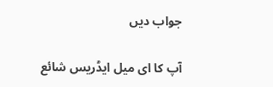جواب دیں

آپ کا ای میل ایڈریس شائع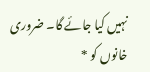نہیں کیا جائے گا۔ ضروری خانوں کو *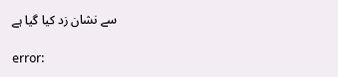سے نشان زد کیا گیا ہے

error: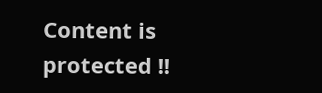Content is protected !!